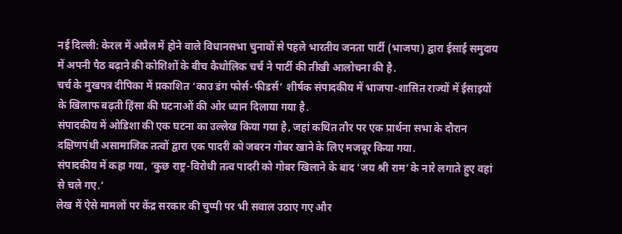नई दिल्ली: केरल में अप्रैल में होने वाले विधानसभा चुनावों से पहले भारतीय जनता पार्टी (भाजपा) द्वारा ईसाई समुदाय में अपनी पैठ बढ़ाने की कोशिशों के बीच कैथोलिक चर्च ने पार्टी की तीखी आलोचना की है.
चर्च के मुखपत्र दीपिका में प्रकाशित ‘काउ डंग फोर्स-फीडर्स’ शीर्षक संपादकीय में भाजपा-शासित राज्यों में ईसाइयों के खिलाफ बढ़ती हिंसा की घटनाओं की ओर ध्यान दिलाया गया है.
संपादकीय में ओडिशा की एक घटना का उल्लेख किया गया है, जहां कथित तौर पर एक प्रार्थना सभा के दौरान दक्षिणपंथी असामाजिक तत्वों द्वारा एक पादरी को जबरन गोबर खाने के लिए मजबूर किया गया.
संपादकीय में कहा गया, ‘कुछ राष्ट्र-विरोधी तत्व पादरी को गोबर खिलाने के बाद ‘जय श्री राम’ के नारे लगाते हुए वहां से चले गए.’
लेख में ऐसे मामलों पर केंद्र सरकार की चुप्पी पर भी सवाल उठाए गए और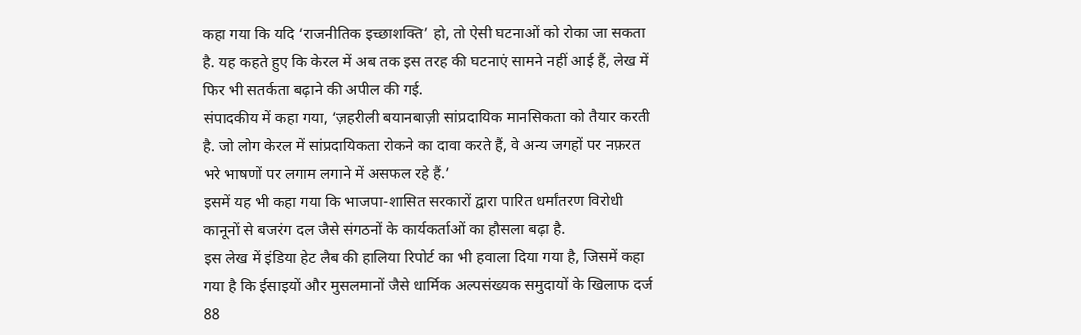कहा गया कि यदि ‘राजनीतिक इच्छाशक्ति’ हो, तो ऐसी घटनाओं को रोका जा सकता है. यह कहते हुए कि केरल में अब तक इस तरह की घटनाएं सामने नहीं आई हैं, लेख में फिर भी सतर्कता बढ़ाने की अपील की गई.
संपादकीय में कहा गया, ‘ज़हरीली बयानबाज़ी सांप्रदायिक मानसिकता को तैयार करती है. जो लोग केरल में सांप्रदायिकता रोकने का दावा करते हैं, वे अन्य जगहों पर नफ़रत भरे भाषणों पर लगाम लगाने में असफल रहे हैं.’
इसमें यह भी कहा गया कि भाजपा-शासित सरकारों द्वारा पारित धर्मांतरण विरोधी कानूनों से बजरंग दल जैसे संगठनों के कार्यकर्ताओं का हौसला बढ़ा है.
इस लेख में इंडिया हेट लैब की हालिया रिपोर्ट का भी हवाला दिया गया है, जिसमें कहा गया है कि ईसाइयों और मुसलमानों जैसे धार्मिक अल्पसंख्यक समुदायों के खिलाफ दर्ज 88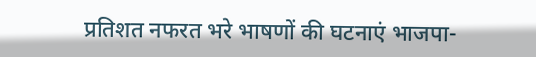प्रतिशत नफरत भरे भाषणों की घटनाएं भाजपा-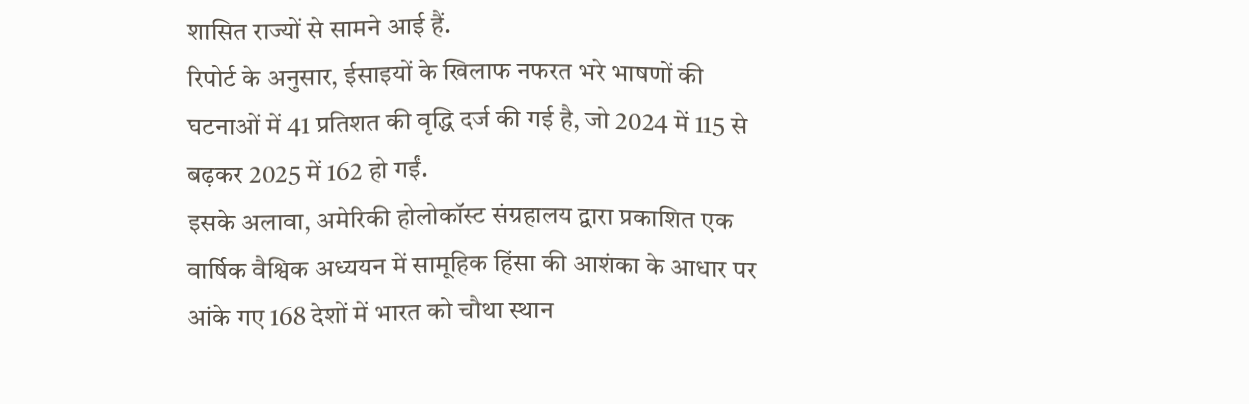शासित राज्यों से सामने आई हैं.
रिपोर्ट के अनुसार, ईसाइयों के खिलाफ नफरत भरे भाषणों की घटनाओं में 41 प्रतिशत की वृद्धि दर्ज की गई है, जो 2024 में 115 से बढ़कर 2025 में 162 हो गईं.
इसके अलावा, अमेरिकी होलोकॉस्ट संग्रहालय द्वारा प्रकाशित एक वार्षिक वैश्विक अध्ययन में सामूहिक हिंसा की आशंका के आधार पर आंके गए 168 देशों में भारत को चौथा स्थान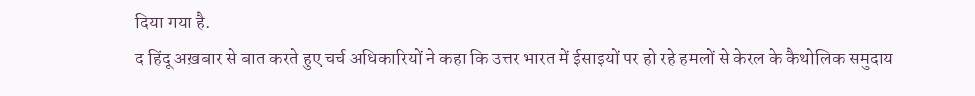दिया गया है.
द हिंदू अख़बार से बात करते हुए चर्च अधिकारियों ने कहा कि उत्तर भारत में ईसाइयों पर हो रहे हमलों से केरल के कैथोलिक समुदाय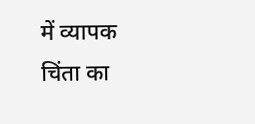में व्यापक चिंता का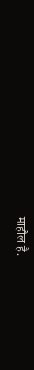माहौल है.